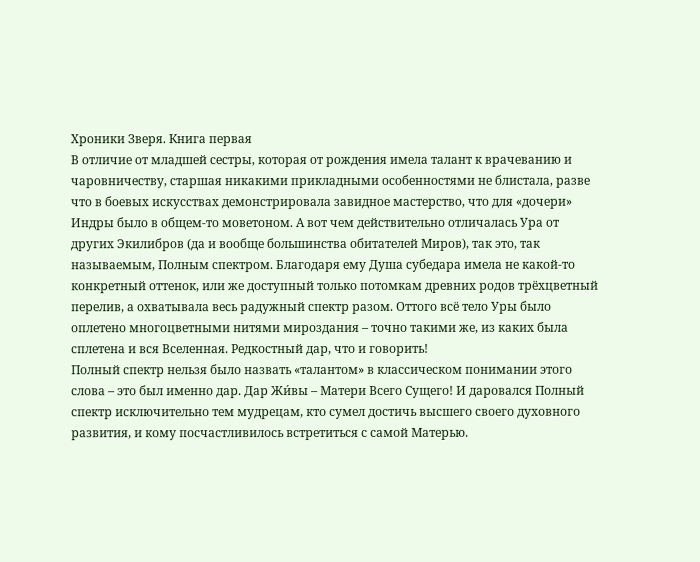Хроники Зверя. Книга первая
В отличие от младшей сестры, которая от рождения имела талант к врачеванию и чаровничеству, старшая никакими прикладными особенностями не блистала, разве что в боевых искусствах демонстрировала завидное мастерство, что для «дочери» Индры было в общем‑то моветоном. А вот чем действительно отличалась Ура от других Экилибров (да и вообще большинства обитателей Миров), так это, так называемым, Полным спектром. Благодаря ему Душа субедара имела не какой‑то конкретный оттенок, или же доступный только потомкам древних родов трёхцветный перелив, а охватывала весь радужный спектр разом. Оттого всё тело Уры было оплетено многоцветными нитями мироздания – точно такими же, из каких была сплетена и вся Вселенная. Редкостный дар, что и говорить!
Полный спектр нельзя было назвать «талантом» в классическом понимании этого слова – это был именно дар. Дар Жи́вы – Матери Всего Сущего! И даровался Полный спектр исключительно тем мудрецам, кто сумел достичь высшего своего духовного развития, и кому посчастливилось встретиться с самой Матерью.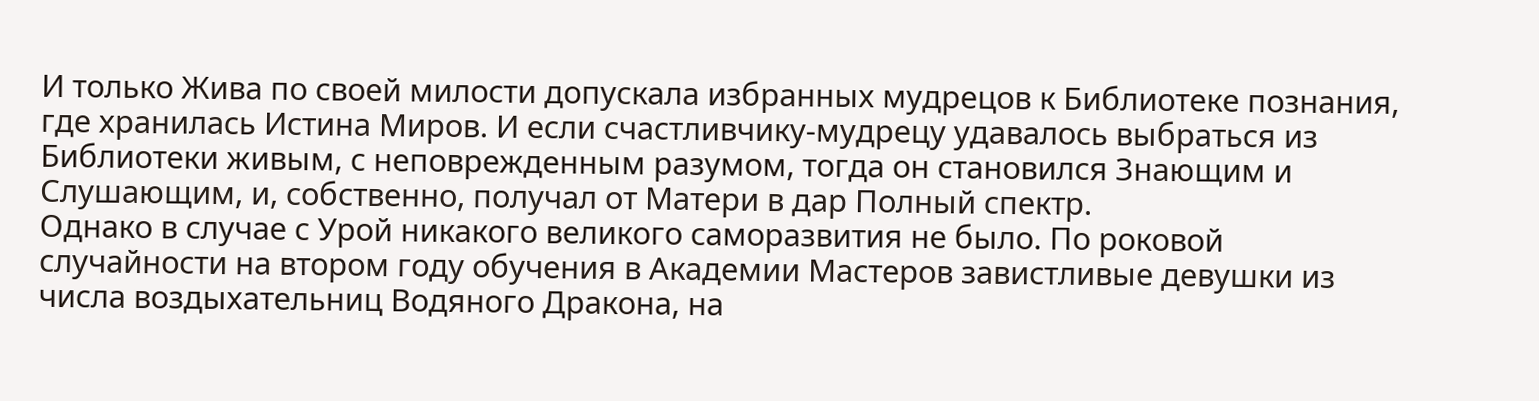И только Жива по своей милости допускала избранных мудрецов к Библиотеке познания, где хранилась Истина Миров. И если счастливчику‑мудрецу удавалось выбраться из Библиотеки живым, с неповрежденным разумом, тогда он становился Знающим и Слушающим, и, собственно, получал от Матери в дар Полный спектр.
Однако в случае с Урой никакого великого саморазвития не было. По роковой случайности на втором году обучения в Академии Мастеров завистливые девушки из числа воздыхательниц Водяного Дракона, на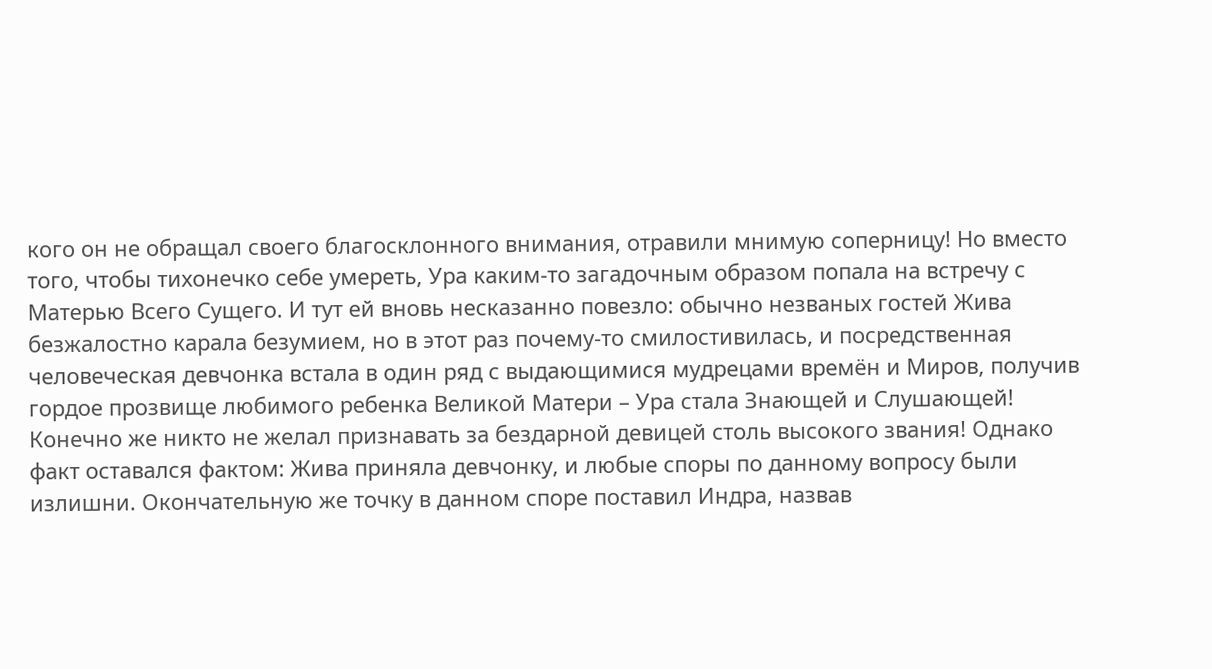кого он не обращал своего благосклонного внимания, отравили мнимую соперницу! Но вместо того, чтобы тихонечко себе умереть, Ура каким‑то загадочным образом попала на встречу с Матерью Всего Сущего. И тут ей вновь несказанно повезло: обычно незваных гостей Жива безжалостно карала безумием, но в этот раз почему‑то смилостивилась, и посредственная человеческая девчонка встала в один ряд с выдающимися мудрецами времён и Миров, получив гордое прозвище любимого ребенка Великой Матери – Ура стала Знающей и Слушающей!
Конечно же никто не желал признавать за бездарной девицей столь высокого звания! Однако факт оставался фактом: Жива приняла девчонку, и любые споры по данному вопросу были излишни. Окончательную же точку в данном споре поставил Индра, назвав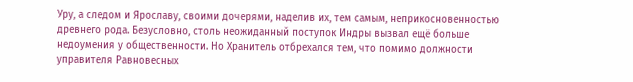Уру, а следом и Ярославу, своими дочерями, наделив их, тем самым, неприкосновенностью древнего рода. Безусловно, столь неожиданный поступок Индры вызвал ещё больше недоумения у общественности. Но Хранитель отбрехался тем, что помимо должности управителя Равновесных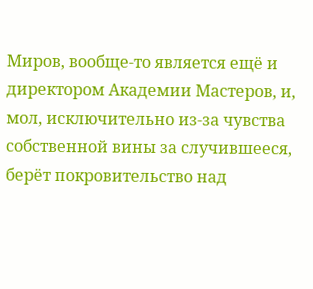Миров, вообще‑то является ещё и директором Академии Мастеров, и, мол, исключительно из‑за чувства собственной вины за случившееся, берёт покровительство над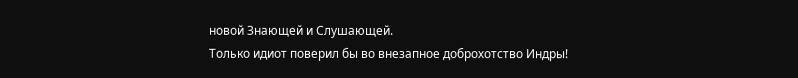новой Знающей и Слушающей.
Только идиот поверил бы во внезапное доброхотство Индры!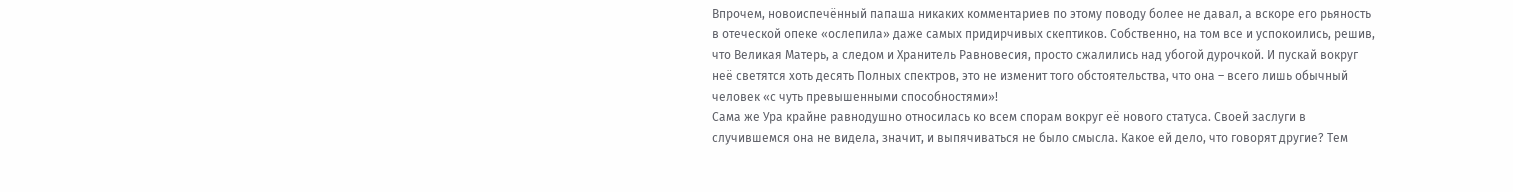Впрочем, новоиспечённый папаша никаких комментариев по этому поводу более не давал, а вскоре его рьяность в отеческой опеке «ослепила» даже самых придирчивых скептиков. Собственно, на том все и успокоились, решив, что Великая Матерь, а следом и Хранитель Равновесия, просто сжалились над убогой дурочкой. И пускай вокруг неё светятся хоть десять Полных спектров, это не изменит того обстоятельства, что она – всего лишь обычный человек «с чуть превышенными способностями»!
Сама же Ура крайне равнодушно относилась ко всем спорам вокруг её нового статуса. Своей заслуги в случившемся она не видела, значит, и выпячиваться не было смысла. Какое ей дело, что говорят другие? Тем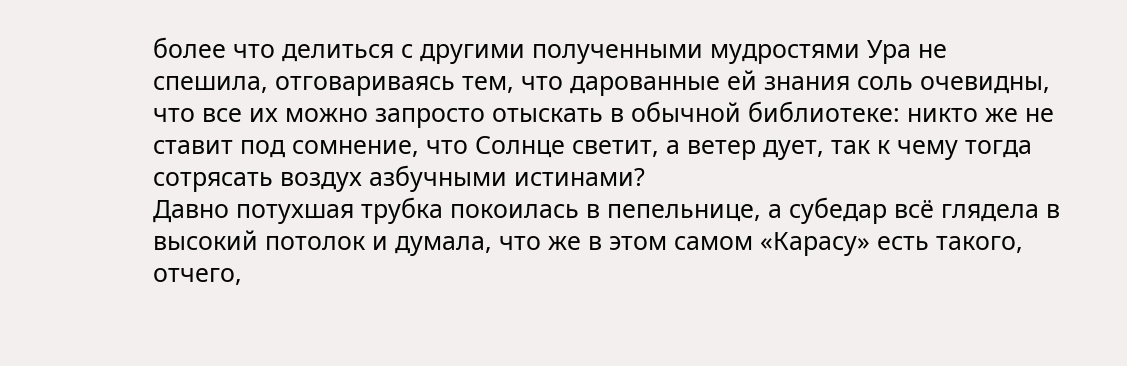более что делиться с другими полученными мудростями Ура не спешила, отговариваясь тем, что дарованные ей знания соль очевидны, что все их можно запросто отыскать в обычной библиотеке: никто же не ставит под сомнение, что Солнце светит, а ветер дует, так к чему тогда сотрясать воздух азбучными истинами?
Давно потухшая трубка покоилась в пепельнице, а субедар всё глядела в высокий потолок и думала, что же в этом самом «Карасу» есть такого, отчего,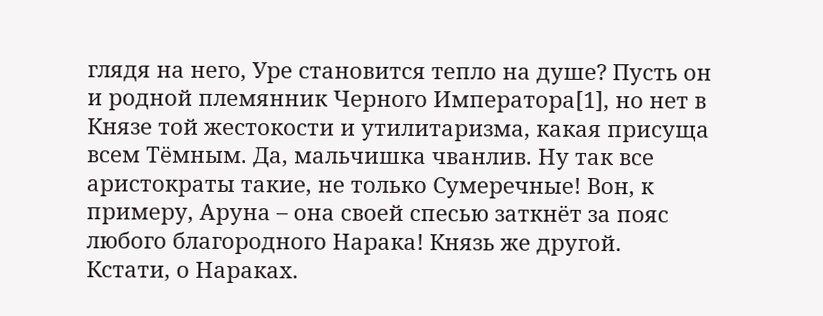глядя на него, Уре становится тепло на душе? Пусть он и родной племянник Черного Императора[1], но нет в Князе той жестокости и утилитаризма, какая присуща всем Тёмным. Да, мальчишка чванлив. Ну так все аристократы такие, не только Сумеречные! Вон, к примеру, Аруна – она своей спесью заткнёт за пояс любого благородного Нарака! Князь же другой.
Кстати, о Нараках.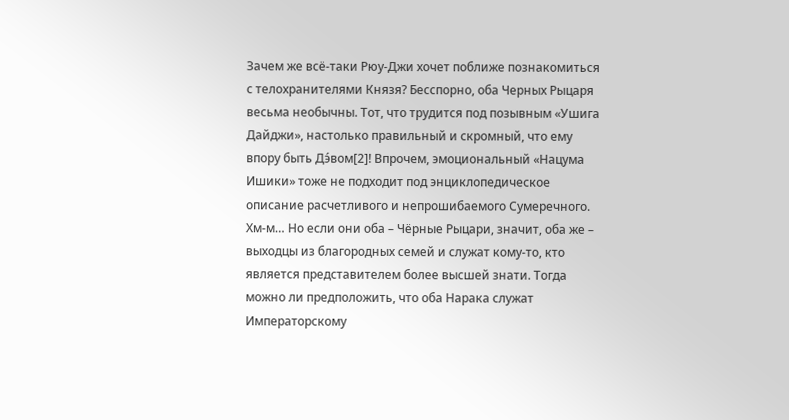Зачем же всё‑таки Рюу‑Джи хочет поближе познакомиться с телохранителями Князя? Бесспорно, оба Черных Рыцаря весьма необычны. Тот, что трудится под позывным «Ушига Дайджи», настолько правильный и скромный, что ему впору быть Дэ́вом[2]! Впрочем, эмоциональный «Нацума Ишики» тоже не подходит под энциклопедическое описание расчетливого и непрошибаемого Сумеречного. Хм‑м… Но если они оба – Чёрные Рыцари, значит, оба же – выходцы из благородных семей и служат кому‑то, кто является представителем более высшей знати. Тогда можно ли предположить, что оба Нарака служат Императорскому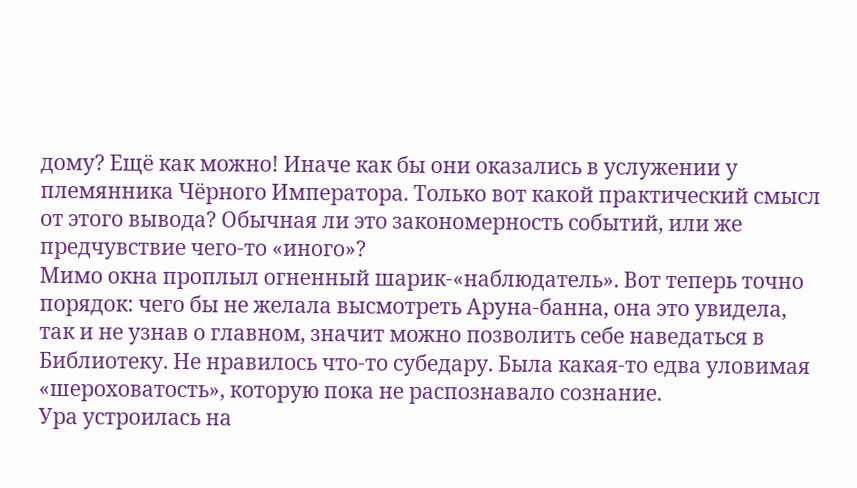дому? Ещё как можно! Иначе как бы они оказались в услужении у племянника Чёрного Императора. Только вот какой практический смысл от этого вывода? Обычная ли это закономерность событий, или же предчувствие чего‑то «иного»?
Мимо окна проплыл огненный шарик‑«наблюдатель». Вот теперь точно порядок: чего бы не желала высмотреть Аруна‑банна, она это увидела, так и не узнав о главном, значит можно позволить себе наведаться в Библиотеку. Не нравилось что‑то субедару. Была какая‑то едва уловимая «шероховатость», которую пока не распознавало сознание.
Ура устроилась на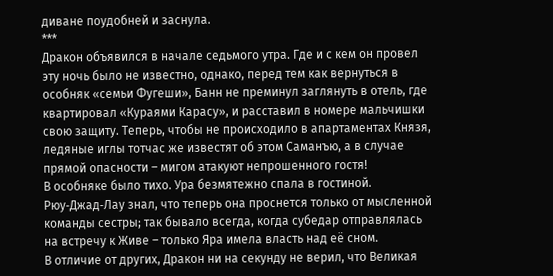диване поудобней и заснула.
***
Дракон объявился в начале седьмого утра. Где и с кем он провел эту ночь было не известно, однако, перед тем как вернуться в особняк «семьи Фугеши», Банн не преминул заглянуть в отель, где квартировал «Кураями Карасу», и расставил в номере мальчишки свою защиту. Теперь, чтобы не происходило в апартаментах Князя, ледяные иглы тотчас же известят об этом Саманъю, а в случае прямой опасности – мигом атакуют непрошенного гостя!
В особняке было тихо. Ура безмятежно спала в гостиной. Рюу‑Джад‑Лау знал, что теперь она проснется только от мысленной команды сестры; так бывало всегда, когда субедар отправлялась на встречу к Живе – только Яра имела власть над её сном.
В отличие от других, Дракон ни на секунду не верил, что Великая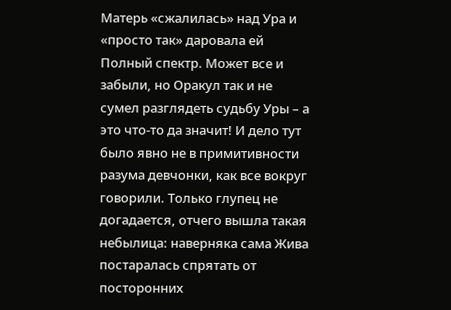Матерь «сжалилась» над Ура и «просто так» даровала ей Полный спектр. Может все и забыли, но Оракул так и не сумел разглядеть судьбу Уры – а это что‑то да значит! И дело тут было явно не в примитивности разума девчонки, как все вокруг говорили. Только глупец не догадается, отчего вышла такая небылица: наверняка сама Жива постаралась спрятать от посторонних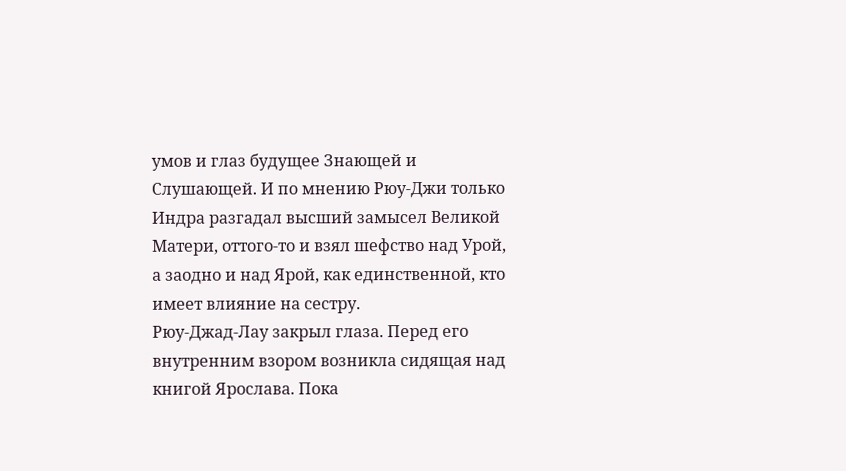умов и глаз будущее Знающей и Слушающей. И по мнению Рюу‑Джи только Индра разгадал высший замысел Великой Матери, оттого‑то и взял шефство над Урой, а заодно и над Ярой, как единственной, кто имеет влияние на сестру.
Рюу‑Джад‑Лау закрыл глаза. Перед его внутренним взором возникла сидящая над книгой Ярослава. Пока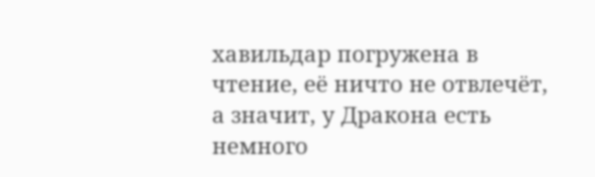хавильдар погружена в чтение, её ничто не отвлечёт, а значит, у Дракона есть немного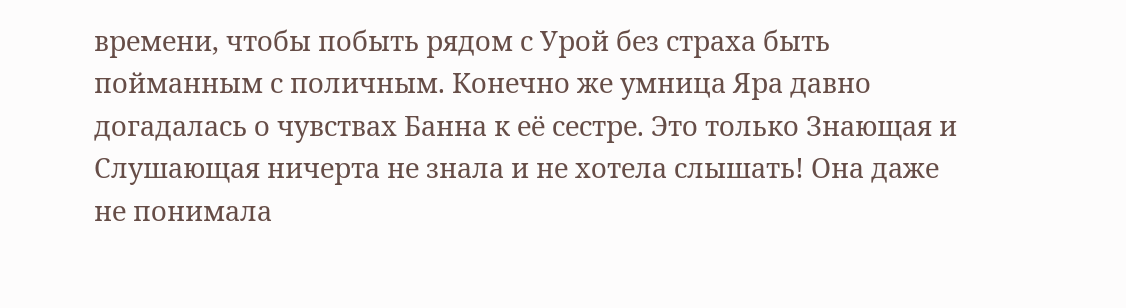времени, чтобы побыть рядом с Урой без страха быть пойманным с поличным. Конечно же умница Яра давно догадалась о чувствах Банна к её сестре. Это только Знающая и Слушающая ничерта не знала и не хотела слышать! Она даже не понимала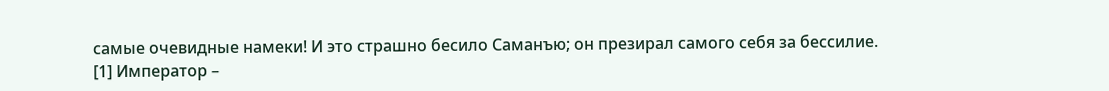самые очевидные намеки! И это страшно бесило Саманъю; он презирал самого себя за бессилие.
[1] Император –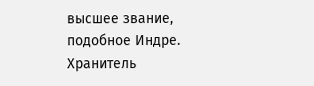высшее звание, подобное Индре. Хранитель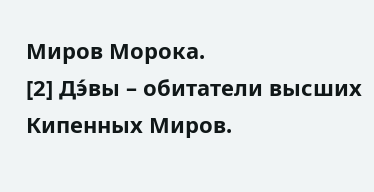Миров Морока.
[2] Дэ́вы – обитатели высших Кипенных Миров.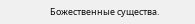Божественные существа.